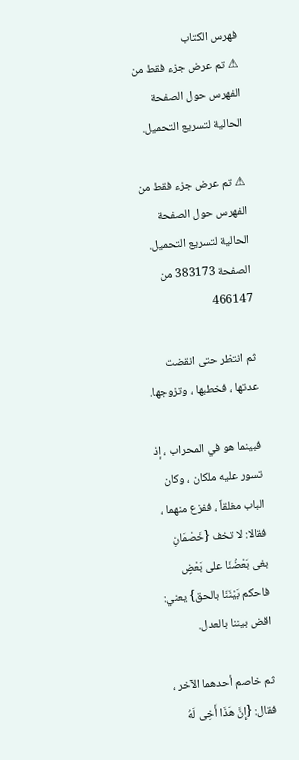فهرس الكتاب
⚠ تم عرض جزء فقط من الفهرس حول الصفحة الحالية لتسريع التحميل.

⚠ تم عرض جزء فقط من الفهرس حول الصفحة الحالية لتسريع التحميل.
الصفحة 383173 من 466147

ثم انتظر حتى انقضت عدتها ، فخطبها ، وتزوجها.

فبينما هو في المحراب ، إذ تسور عليه ملكان ، وكان الباب مغلقاً ، ففزع منهما ، فقالا: لا تخف {خَصْمَانِ بغى بَعْضُنَا على بَعْضٍ فاحكم بَيْنَنَا بالحق} يعني: اقض بيننا بالعدل.

ثم خاصم أحدهما الآخر ، فقال: {إِنَّ هَذَا أَخِى لَهُ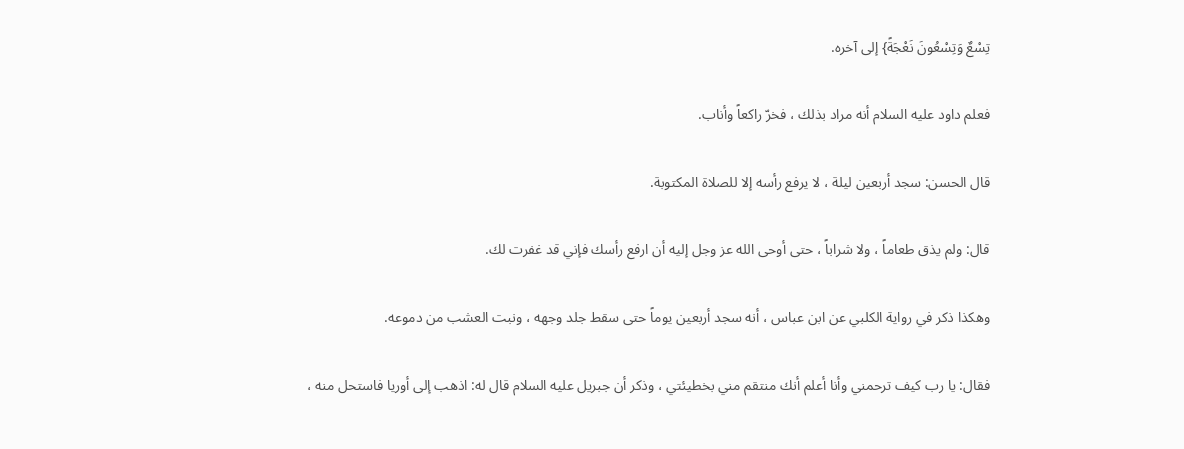تِسْعٌ وَتِسْعُونَ نَعْجَةً} إلى آخره.

فعلم داود عليه السلام أنه مراد بذلك ، فخرّ راكعاً وأناب.

قال الحسن: سجد أربعين ليلة ، لا يرفع رأسه إلا للصلاة المكتوبة.

قال: ولم يذق طعاماً ، ولا شراباً ، حتى أوحى الله عز وجل إليه أن ارفع رأسك فإني قد غفرت لك.

وهكذا ذكر في رواية الكلبي عن ابن عباس ، أنه سجد أربعين يوماً حتى سقط جلد وجهه ، ونبت العشب من دموعه.

فقال: يا رب كيف ترحمني وأنا أعلم أنك منتقم مني بخطيئتي ، وذكر أن جبريل عليه السلام قال له: اذهب إلى أوريا فاستحل منه ،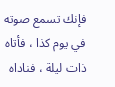فإنك تسمع صوته في يوم كذا ، فأتاه ذات ليلة ، فناداه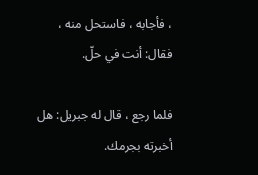، فأجابه ، فاستحل منه ، فقال: أنت في حلّ.

فلما رجع ، قال له جبريل: هل أخبرته بجرمك.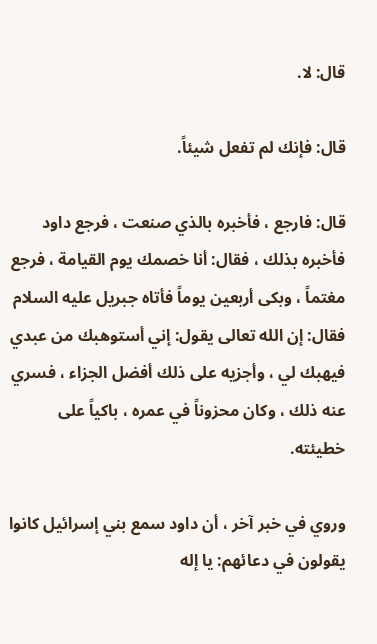قال: لا.

قال: فإنك لم تفعل شيئاً.

قال: فارجع ، فأخبره بالذي صنعت ، فرجع داود فأخبره بذلك ، فقال: أنا خصمك يوم القيامة ، فرجع مغتماً ، وبكى أربعين يوماً فأتاه جبريل عليه السلام فقال: إن الله تعالى يقول: إني أستوهبك من عبدي فيهبك لي ، وأجزيه على ذلك أفضل الجزاء ، فسري عنه ذلك ، وكان محزوناً في عمره ، باكياً على خطيئته.

وروي في خبر آخر ، أن داود سمع بني إسرائيل كانوا يقولون في دعائهم: يا إله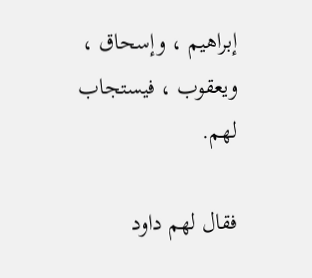إبراهيم ، وإسحاق ، ويعقوب ، فيستجاب لهم.

فقال لهم داود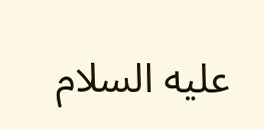عليه السلام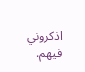اذكروني فيهم.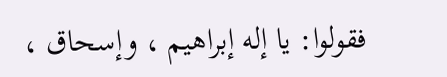فقولوا: يا إله إبراهيم ، وإسحاق ،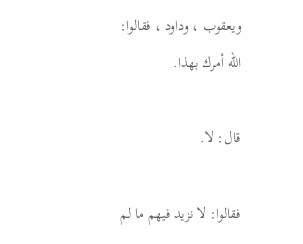ويعقوب ، وداود ، فقالوا: الله أمرك بهذا.

قال: لا.

فقالوا: لا نزيد فيهم ما لم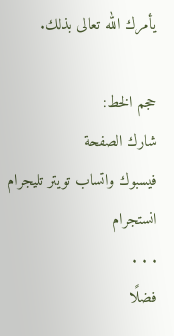يأمرك الله تعالى بذلك.

حجم الخط:
شارك الصفحة
فيسبوك واتساب تويتر تليجرام انستجرام
. . .
فضلًا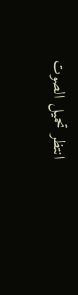انتظر تحميل الصوت